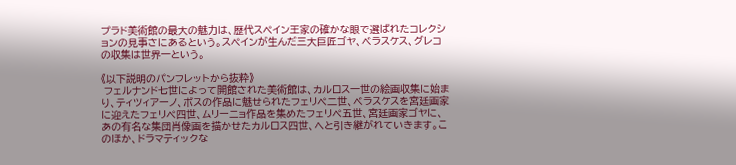プラド美術館の最大の魅力は、歴代スペイン王家の確かな眼で選ばれたコレクションの見事さにあるという。スペインが生んだ三大巨匠ゴヤ、ベラスケス、グレコの収集は世界一という。

《以下説明のパンフレットから抜粋》
 フェルナンド七世によって開館された美術館は、カルロス一世の絵画収集に始まり、ティツィアーノ、ボスの作品に魅せられたフェリペ二世、ベラスケスを宮廷画家に迎えたフェリペ四世、ムリーニョ作品を集めたフェリペ五世、宮廷画家ゴヤに、あの有名な集団肖像画を描かせたカルロス四世、へと引き継がれていきます。このほか、ドラマティックな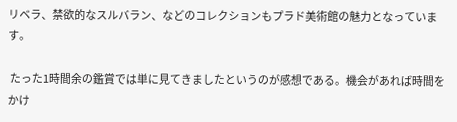リベラ、禁欲的なスルバラン、などのコレクションもプラド美術館の魅力となっています。

 たった1時間余の鑑賞では単に見てきましたというのが感想である。機会があれば時間をかけ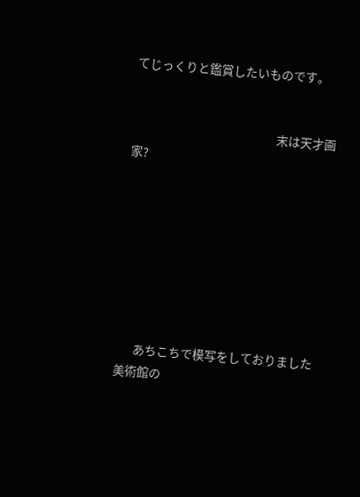てじっくりと鑑賞したいものです。


                                                末は天才画家?








      あちこちで模写をしておりました                 美術館の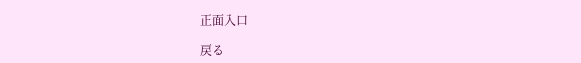正面入口

戻る